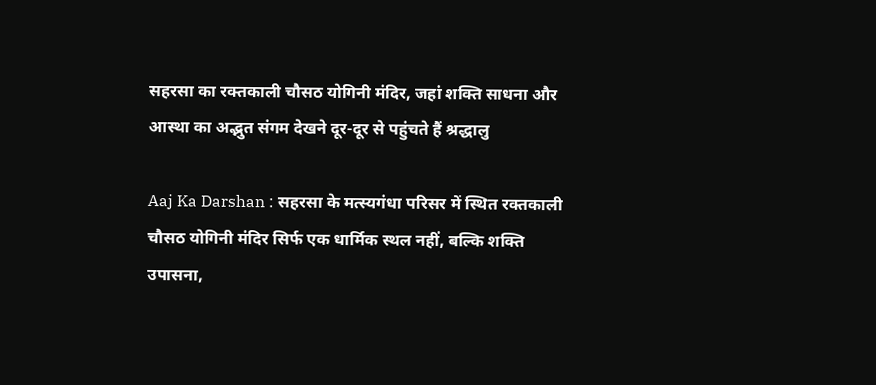सहरसा का रक्तकाली चौसठ योगिनी मंदिर, जहां शक्ति साधना और आस्था का अद्भुत संगम देखने दूर-दूर से पहुंचते हैं श्रद्धालु

Aaj Ka Darshan : सहरसा के मत्स्यगंधा परिसर में स्थित रक्तकाली चौसठ योगिनी मंदिर सिर्फ एक धार्मिक स्थल नहीं, बल्कि शक्ति उपासना,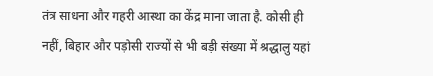तंत्र साधना और गहरी आस्था का केंद्र माना जाता है. कोसी ही नहीं, बिहार और पड़ोसी राज्यों से भी बड़ी संख्या में श्रद्धालु यहां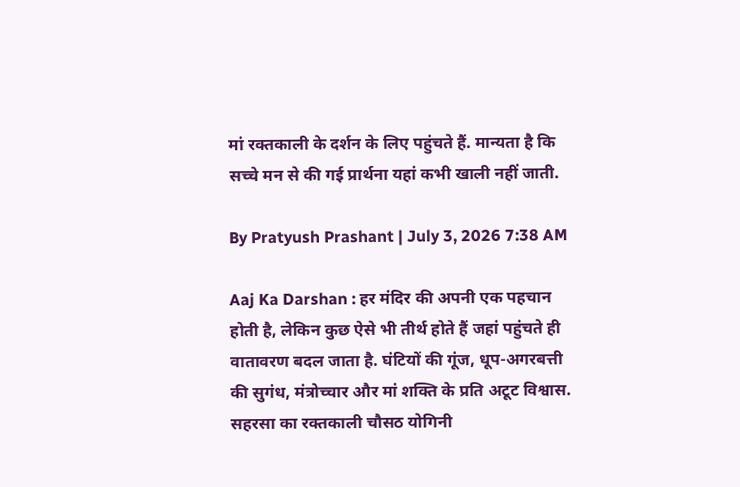मां रक्तकाली के दर्शन के लिए पहुंचते हैं. मान्यता है कि सच्चे मन से की गई प्रार्थना यहां कभी खाली नहीं जाती.

By Pratyush Prashant | July 3, 2026 7:38 AM

Aaj Ka Darshan : हर मंदिर की अपनी एक पहचान होती है, लेकिन कुछ ऐसे भी तीर्थ होते हैं जहां पहुंचते ही वातावरण बदल जाता है. घंटियों की गूंज, धूप-अगरबत्ती की सुगंध, मंत्रोच्चार और मां शक्ति के प्रति अटूट विश्वास. सहरसा का रक्तकाली चौसठ योगिनी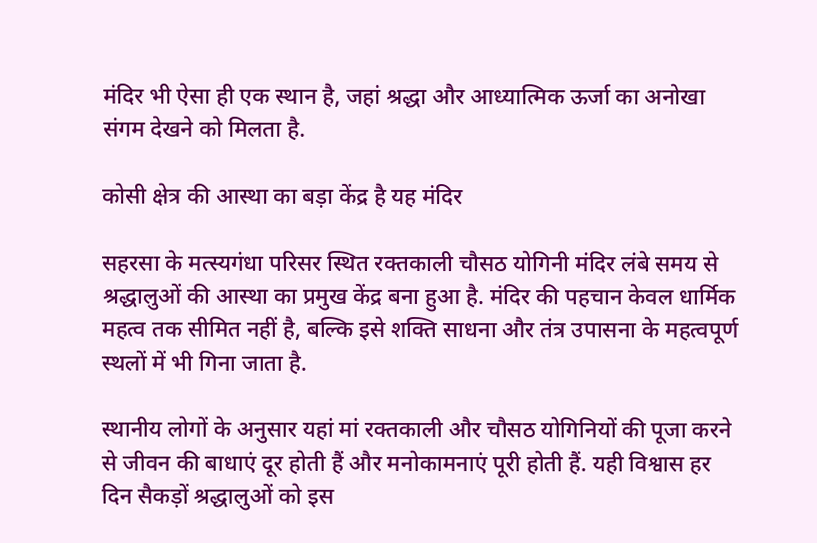मंदिर भी ऐसा ही एक स्थान है, जहां श्रद्धा और आध्यात्मिक ऊर्जा का अनोखा संगम देखने को मिलता है.

कोसी क्षेत्र की आस्था का बड़ा केंद्र है यह मंदिर

सहरसा के मत्स्यगंधा परिसर स्थित रक्तकाली चौसठ योगिनी मंदिर लंबे समय से श्रद्धालुओं की आस्था का प्रमुख केंद्र बना हुआ है. मंदिर की पहचान केवल धार्मिक महत्व तक सीमित नहीं है, बल्कि इसे शक्ति साधना और तंत्र उपासना के महत्वपूर्ण स्थलों में भी गिना जाता है.

स्थानीय लोगों के अनुसार यहां मां रक्तकाली और चौसठ योगिनियों की पूजा करने से जीवन की बाधाएं दूर होती हैं और मनोकामनाएं पूरी होती हैं. यही विश्वास हर दिन सैकड़ों श्रद्धालुओं को इस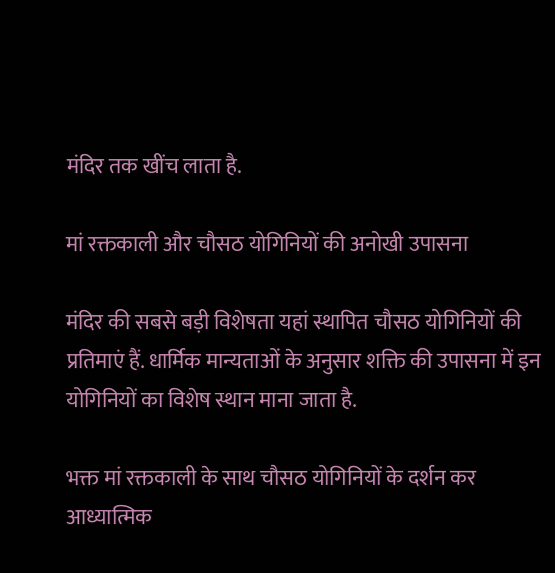मंदिर तक खींच लाता है.

मां रक्तकाली और चौसठ योगिनियों की अनोखी उपासना

मंदिर की सबसे बड़ी विशेषता यहां स्थापित चौसठ योगिनियों की प्रतिमाएं हैं. धार्मिक मान्यताओं के अनुसार शक्ति की उपासना में इन योगिनियों का विशेष स्थान माना जाता है.

भक्त मां रक्तकाली के साथ चौसठ योगिनियों के दर्शन कर आध्यात्मिक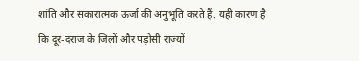शांति और सकारात्मक ऊर्जा की अनुभूति करते हैं. यही कारण है कि दूर-दराज के जिलों और पड़ोसी राज्यों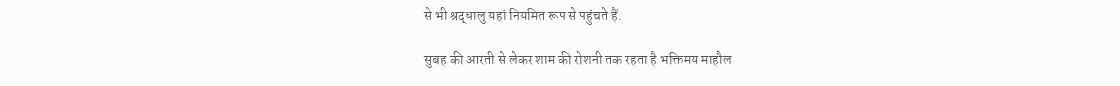से भी श्रद्धालु यहां नियमित रूप से पहुंचते हैं.

सुबह की आरती से लेकर शाम की रोशनी तक रहता है भक्तिमय माहौल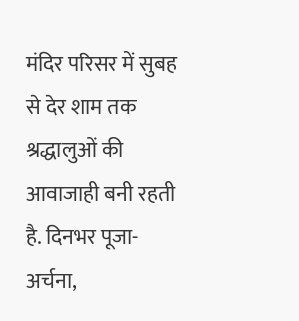मंदिर परिसर में सुबह से देर शाम तक श्रद्धालुओं की आवाजाही बनी रहती है. दिनभर पूजा-अर्चना,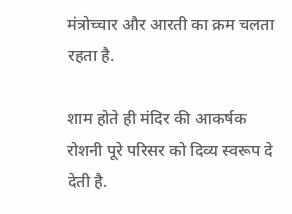मंत्रोच्चार और आरती का क्रम चलता रहता है.

शाम होते ही मंदिर की आकर्षक रोशनी पूरे परिसर को दिव्य स्वरूप दे देती है.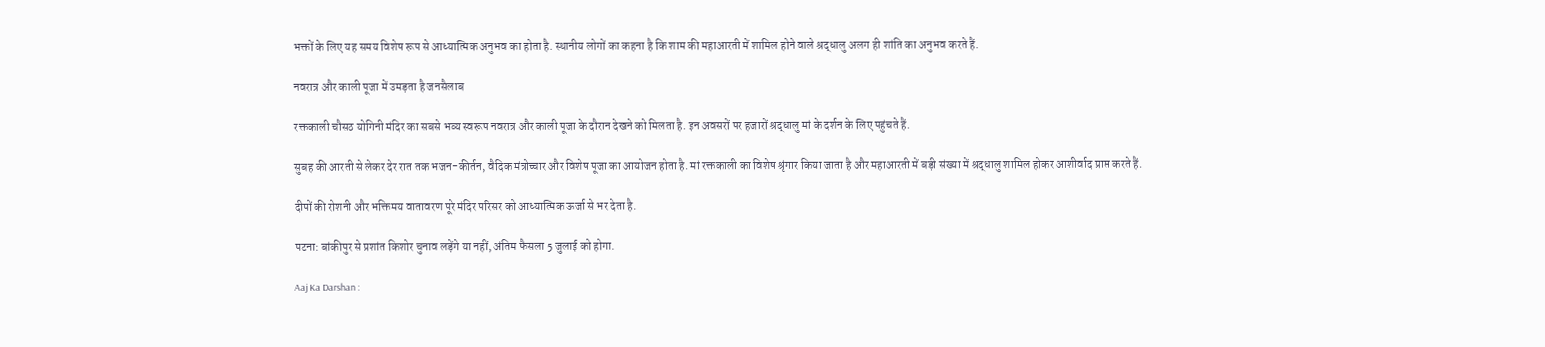भक्तों के लिए यह समय विशेष रूप से आध्यात्मिक अनुभव का होता है. स्थानीय लोगों का कहना है कि शाम की महाआरती में शामिल होने वाले श्रद्धालु अलग ही शांति का अनुभव करते हैं.

नवरात्र और काली पूजा में उमड़ता है जनसैलाब

रक्तकाली चौसठ योगिनी मंदिर का सबसे भव्य स्वरूप नवरात्र और काली पूजा के दौरान देखने को मिलता है. इन अवसरों पर हजारों श्रद्धालु मां के दर्शन के लिए पहुंचते हैं.

सुबह की आरती से लेकर देर रात तक भजन-कीर्तन, वैदिक मंत्रोच्चार और विशेष पूजा का आयोजन होता है. मां रक्तकाली का विशेष श्रृंगार किया जाता है और महाआरती में बड़ी संख्या में श्रद्धालु शामिल होकर आशीर्वाद प्राप्त करते हैं.

दीपों की रोशनी और भक्तिमय वातावरण पूरे मंदिर परिसर को आध्यात्मिक ऊर्जा से भर देता है.

पटना: बांकीपुर से प्रशांत किशोर चुनाव लड़ेंगे या नहीं, अंतिम फैसला 5 जुलाई को होगा.

Aaj Ka Darshan :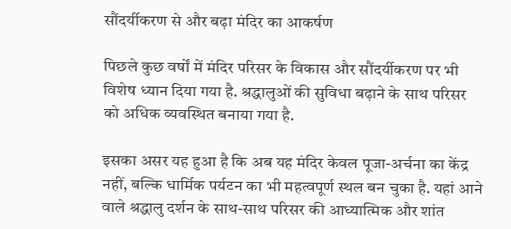सौंदर्यीकरण से और बढ़ा मंदिर का आकर्षण

पिछले कुछ वर्षों में मंदिर परिसर के विकास और सौंदर्यीकरण पर भी विशेष ध्यान दिया गया है. श्रद्धालुओं की सुविधा बढ़ाने के साथ परिसर को अधिक व्यवस्थित बनाया गया है.

इसका असर यह हुआ है कि अब यह मंदिर केवल पूजा-अर्चना का केंद्र नहीं, बल्कि धार्मिक पर्यटन का भी महत्वपूर्ण स्थल बन चुका है. यहां आने वाले श्रद्धालु दर्शन के साथ-साथ परिसर की आध्यात्मिक और शांत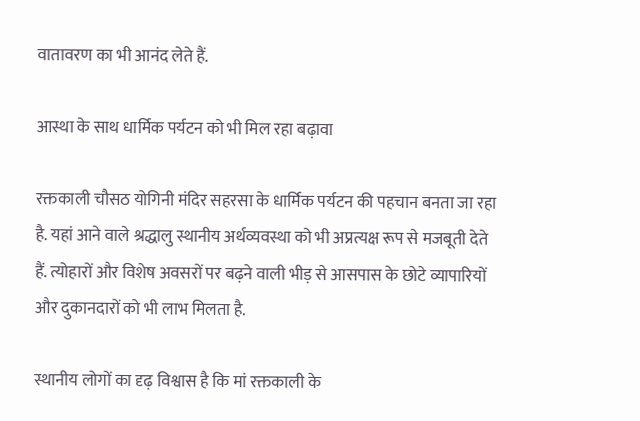वातावरण का भी आनंद लेते हैं.

आस्था के साथ धार्मिक पर्यटन को भी मिल रहा बढ़ावा

रक्तकाली चौसठ योगिनी मंदिर सहरसा के धार्मिक पर्यटन की पहचान बनता जा रहा है. यहां आने वाले श्रद्धालु स्थानीय अर्थव्यवस्था को भी अप्रत्यक्ष रूप से मजबूती देते हैं. त्योहारों और विशेष अवसरों पर बढ़ने वाली भीड़ से आसपास के छोटे व्यापारियों और दुकानदारों को भी लाभ मिलता है.

स्थानीय लोगों का दृढ़ विश्वास है कि मां रक्तकाली के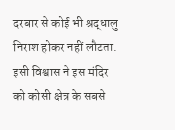दरबार से कोई भी श्रद्धालु निराश होकर नहीं लौटता. इसी विश्वास ने इस मंदिर को कोसी क्षेत्र के सबसे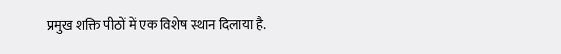प्रमुख शक्ति पीठों में एक विशेष स्थान दिलाया है.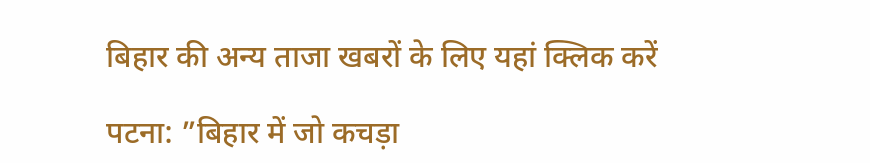बिहार की अन्य ताजा खबरों के लिए यहां क्लिक करें

पटना: ”बिहार में जो कचड़ा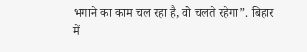भगाने का काम चल रहा है, वो चलते रहेगा”. बिहार में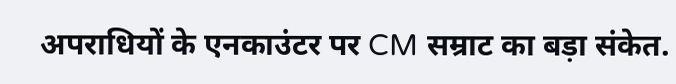अपराधियों के एनकाउंटर पर CM सम्राट का बड़ा संकेत.